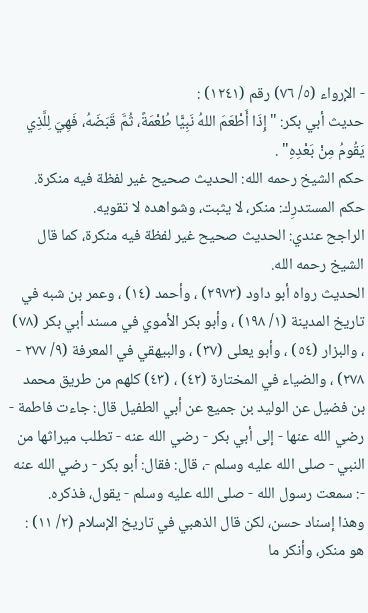- الإرواء (٥/ ٧٦) رقم (١٢٤١) :
حديث أبي بكر: "إِذَا أَطْعَمَ اللهُ نَبِيًّا طُعْمَةً، ثُمَّ قَبَضَهُ، فَهِيَ لِلَّذِي يَقُومُ مِنْ بَعْدِهِ" .
حكم الشيخ رحمه الله: الحديث صحيح غير لفظة فيه منكرة.
حكم المستدرِك: منكر، لا يثبت، وشواهده لا تقويه.
الراجح عندي: الحديث صحيح غير لفظة فيه منكرة، كما قال الشيخ رحمه الله.
الحديث رواه أبو داود (٢٩٧٣) ، وأحمد (١٤) ، وعمر بن شبه في تاريخ المدينة (١/ ١٩٨) ، وأبو بكر الأموي في مسند أبي بكر (٧٨) ، والبزار (٥٤) ، وأبو يعلى (٣٧) ، والبيهقي في المعرفة (٩/ ٢٧٧ - ٢٧٨) ، والضياء في المختارة (٤٢) ، (٤٣) كلهم من طريق محمد بن فضيل عن الوليد بن جميع عن أبي الطفيل قال: جاءت فاطمة - رضي الله عنها - إلى أبي بكر - رضي الله عنه - تطلب ميراثها من النبي - صلى الله عليه وسلم -، قال: فقال: أبو بكر - رضي الله عنه -: سمعت رسول الله - صلى الله عليه وسلم - يقول، فذكره.
وهذا إسناد حسن، لكن قال الذهبي في تاريخ الإسلام (٢/ ١١) : هو منكر، وأنكر ما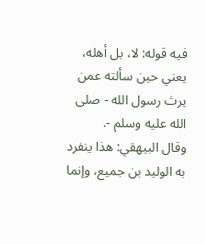فيه قوله: لا، بل أهله، يعني حين سألته عمن يرث رسول الله - صلى الله عليه وسلم -.
وقال البيهقي: هذا ينفرد به الوليد بن جميع، وإنما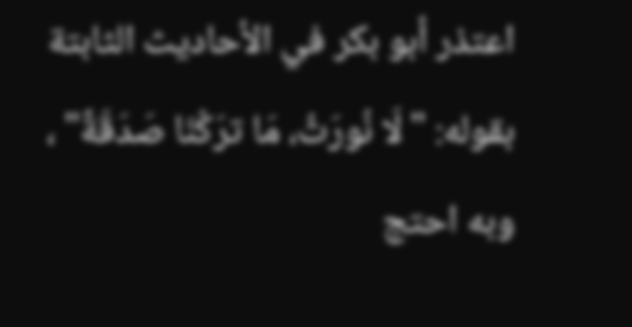اعتذر أبو بكر في الأحاديث الثابتة بقوله: "لَا نُورَثُ، مَا ترَكْنَا صَدَقَةٌ" ، وبه احتج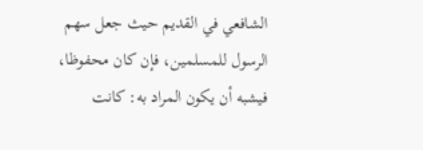الشافعي في القديم حيث جعل سهم الرسول للمسلمين، فإن كان محفوظا، فيشبه أن يكون المراد به: كانت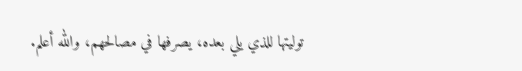توليتها للذي يلي بعده، يصرفها في مصالحهم، والله أعلم.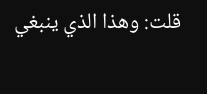قلت: وهذا الذي ينبغي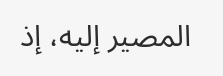المصير إليه، إذ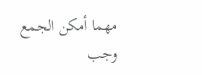مهما أمكن الجمع وجب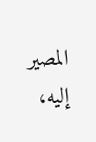المصير إليه،